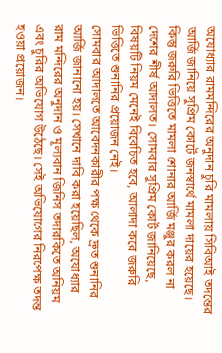অযোধ্যার রামমন্দিরের অনুদান চুরি মামলায় সিবিআই তদন্তের আর্জি জানিয়ে সুপ্রিম কোর্টে জনস্বার্থে মামলা দায়ের হয়েছে। কিন্তু জরুরি ভিত্তিতে মামলা শোনার আর্জি মঞ্জুর করল না দেশের শীর্ষ আদালত। সোমবার সুপ্রিম কোর্ট জানিয়েছে, বিষয়টি নিয়ম মেনেই বিবেচিত হবে, আলাদা করে জরুরি ভিত্তিতে শুনানির প্রয়োজন নেই।
সোমবার আদালতে আবেদনকারীর পক্ষ থেকে দ্রুত শুনানির আর্জি জানানো হয়। সেখানে দাবি করা হয়েছিল, অযোধ্যার রাম মন্দিরের অনুদান ও মূল্যবান জিনিস তদারকিতে অনিয়ম এবং চুরির অভিযোগ উঠেছে। সেই অভিযোগের নিরপেক্ষ তদন্ত হওয়া প্রয়োজন।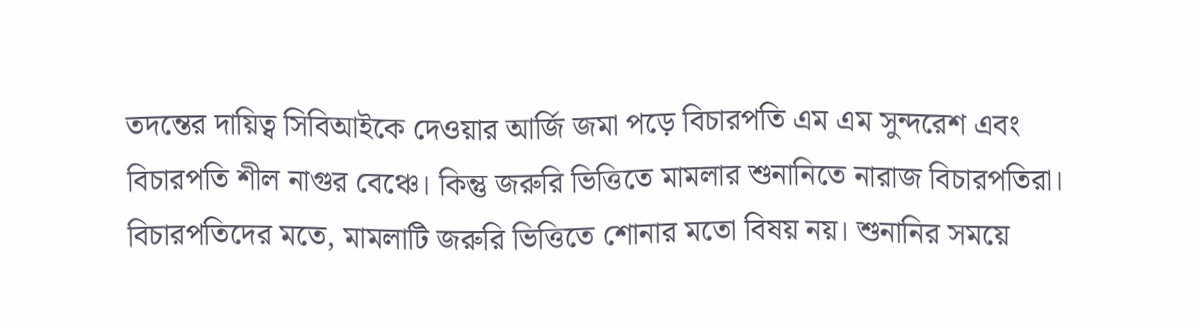তদন্তের দায়িত্ব সিবিআইকে দেওয়ার আর্জি জমা পড়ে বিচারপতি এম এম সুন্দরেশ এবং বিচারপতি শীল নাগুর বেঞ্চে। কিন্তু জরুরি ভিত্তিতে মামলার শুনানিতে নারাজ বিচারপতিরা।
বিচারপতিদের মতে, মামলাটি জরুরি ভিত্তিতে শোনার মতো বিষয় নয়। শুনানির সময়ে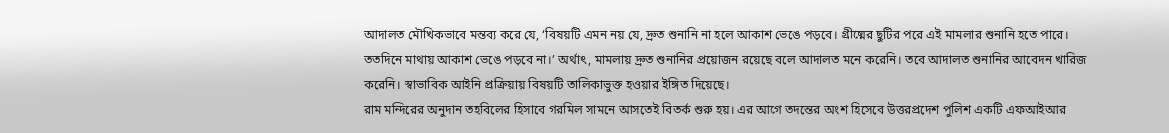আদালত মৌখিকভাবে মন্তব্য করে যে, ‘বিষয়টি এমন নয় যে, দ্রুত শুনানি না হলে আকাশ ভেঙে পড়বে। গ্রীষ্মের ছুটির পরে এই মামলার শুনানি হতে পারে। ততদিনে মাথায় আকাশ ভেঙে পড়বে না।’ অর্থাৎ, মামলায় দ্রুত শুনানির প্রয়োজন রয়েছে বলে আদালত মনে করেনি। তবে আদালত শুনানির আবেদন খারিজ করেনি। স্বাভাবিক আইনি প্রক্রিয়ায় বিষয়টি তালিকাভুক্ত হওয়ার ইঙ্গিত দিয়েছে।
রাম মন্দিরের অনুদান তহবিলের হিসাবে গরমিল সামনে আসতেই বিতর্ক শুরু হয়। এর আগে তদন্তের অংশ হিসেবে উত্তরপ্রদেশ পুলিশ একটি এফআইআর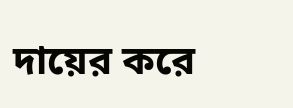দায়ের করে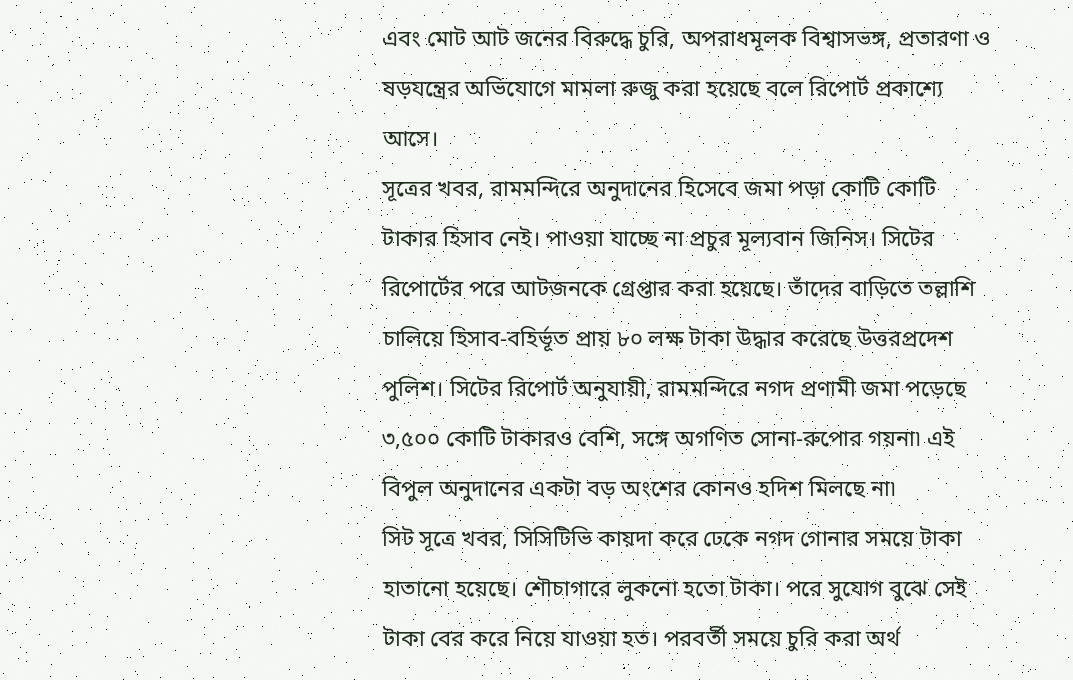এবং মোট আট জনের বিরুদ্ধে চুরি, অপরাধমূলক বিশ্বাসভঙ্গ, প্রতারণা ও ষড়যন্ত্রের অভিযোগে মামলা রুজু করা হয়েছে বলে রিপোর্ট প্রকাশ্যে আসে।
সূত্রের খবর, রামমন্দিরে অনুদানের হিসেবে জমা পড়া কোটি কোটি টাকার হিসাব নেই। পাওয়া যাচ্ছে না প্রচুর মূল্যবান জিনিস। সিটের রিপোর্টের পরে আটজনকে গ্রেপ্তার করা হয়েছে। তাঁদের বাড়িতে তল্লাশি চালিয়ে হিসাব-বহির্ভূত প্রায় ৮০ লক্ষ টাকা উদ্ধার করেছে উত্তরপ্রদেশ পুলিশ। সিটের রিপোর্ট অনুযায়ী, রামমন্দিরে নগদ প্রণামী জমা পড়েছে ৩,৫০০ কোটি টাকারও বেশি, সঙ্গে অগণিত সোনা-রুপোর গয়না৷ এই বিপুল অনুদানের একটা বড় অংশের কোনও হদিশ মিলছে না৷
সিট সূত্রে খবর, সিসিটিভি কায়দা করে ঢেকে নগদ গোনার সময়ে টাকা হাতানো হয়েছে। শৌচাগারে লুকনো হতো টাকা। পরে সুযোগ বুঝে সেই টাকা বের করে নিয়ে যাওয়া হত। পরবর্তী সময়ে চুরি করা অর্থ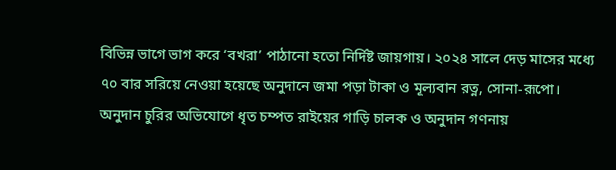বিভিন্ন ভাগে ভাগ করে ‘বখরা’ পাঠানো হতো নির্দিষ্ট জায়গায়। ২০২৪ সালে দেড় মাসের মধ্যে ৭০ বার সরিয়ে নেওয়া হয়েছে অনুদানে জমা পড়া টাকা ও মূল্যবান রত্ন, সোনা-রূপো।
অনুদান চুরির অভিযোগে ধৃত চম্পত রাইয়ের গাড়ি চালক ও অনুদান গণনায়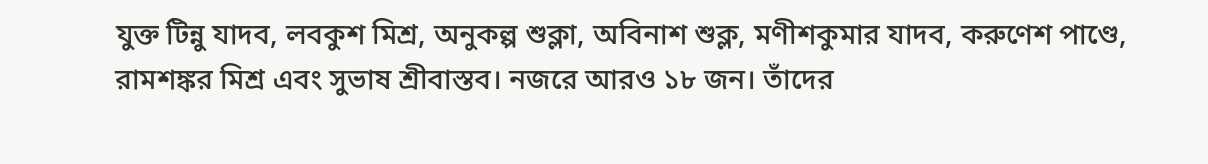যুক্ত টিন্নু যাদব, লবকুশ মিশ্র, অনুকল্প শুক্লা, অবিনাশ শুক্ল, মণীশকুমার যাদব, করুণেশ পাণ্ডে, রামশঙ্কর মিশ্র এবং সুভাষ শ্রীবাস্তব। নজরে আরও ১৮ জন। তাঁদের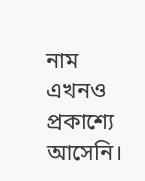নাম এখনও প্রকাশ্যে আসেনি।